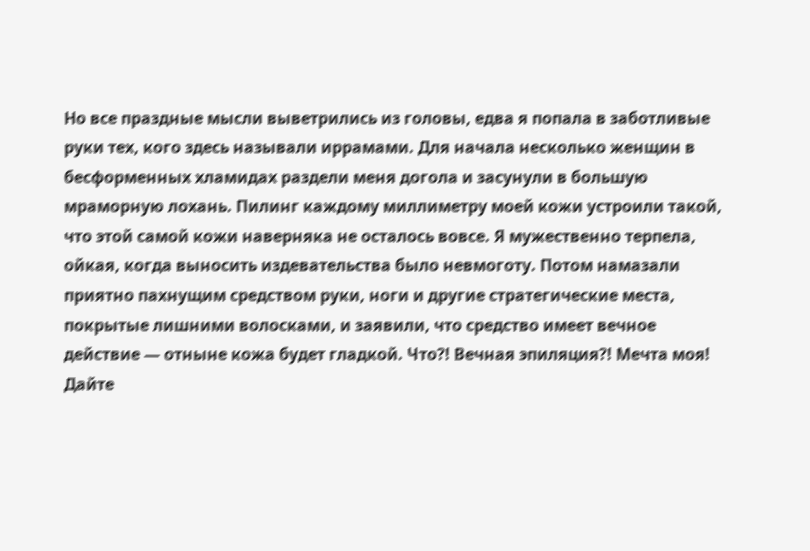Но все праздные мысли выветрились из головы, едва я попала в заботливые руки тех, кого здесь называли иррамами. Для начала несколько женщин в бесформенных хламидах раздели меня догола и засунули в большую мраморную лохань. Пилинг каждому миллиметру моей кожи устроили такой, что этой самой кожи наверняка не осталось вовсе. Я мужественно терпела, ойкая, когда выносить издевательства было невмоготу. Потом намазали приятно пахнущим средством руки, ноги и другие стратегические места, покрытые лишними волосками, и заявили, что средство имеет вечное действие — отныне кожа будет гладкой. Что?! Вечная эпиляция?! Мечта моя! Дайте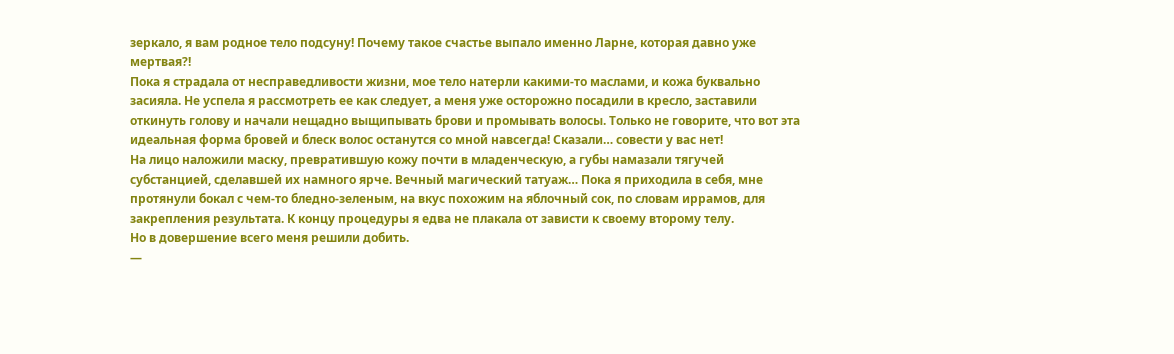зеркало, я вам родное тело подсуну! Почему такое счастье выпало именно Ларне, которая давно уже мертвая?!
Пока я страдала от несправедливости жизни, мое тело натерли какими-то маслами, и кожа буквально засияла. Не успела я рассмотреть ее как следует, а меня уже осторожно посадили в кресло, заставили откинуть голову и начали нещадно выщипывать брови и промывать волосы. Только не говорите, что вот эта идеальная форма бровей и блеск волос останутся со мной навсегда! Сказали… совести у вас нет!
На лицо наложили маску, превратившую кожу почти в младенческую, а губы намазали тягучей субстанцией, сделавшей их намного ярче. Вечный магический татуаж… Пока я приходила в себя, мне протянули бокал с чем-то бледно-зеленым, на вкус похожим на яблочный сок, по словам иррамов, для закрепления результата. К концу процедуры я едва не плакала от зависти к своему второму телу.
Но в довершение всего меня решили добить.
—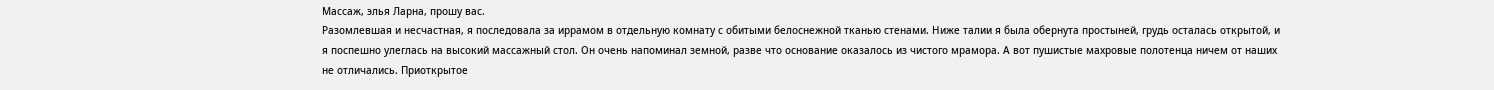Массаж, элья Ларна, прошу вас.
Разомлевшая и несчастная, я последовала за иррамом в отдельную комнату с обитыми белоснежной тканью стенами. Ниже талии я была обернута простыней, грудь осталась открытой, и я поспешно улеглась на высокий массажный стол. Он очень напоминал земной, разве что основание оказалось из чистого мрамора. А вот пушистые махровые полотенца ничем от наших не отличались. Приоткрытое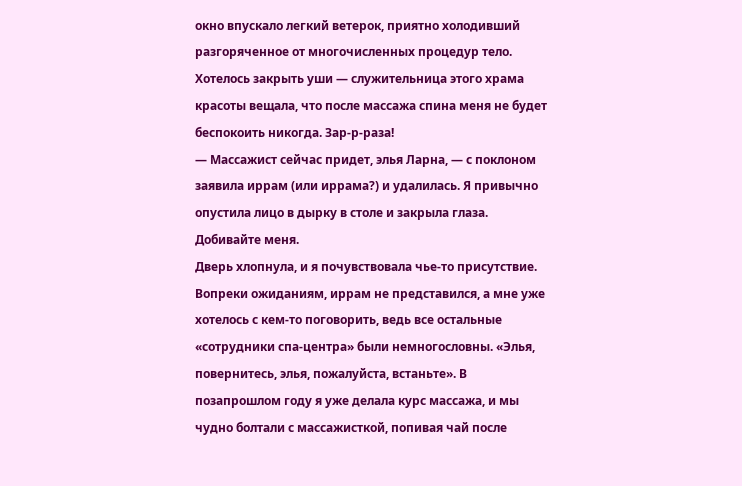окно впускало легкий ветерок, приятно холодивший разгоряченное от многочисленных процедур тело. Хотелось закрыть уши — служительница этого храма красоты вещала, что после массажа спина меня не будет беспокоить никогда. Зар-р-раза!
— Массажист сейчас придет, элья Ларна, — с поклоном заявила иррам (или иррама?) и удалилась. Я привычно опустила лицо в дырку в столе и закрыла глаза. Добивайте меня.
Дверь хлопнула, и я почувствовала чье-то присутствие. Вопреки ожиданиям, иррам не представился, а мне уже хотелось с кем-то поговорить, ведь все остальные «сотрудники спа-центра» были немногословны. «Элья, повернитесь, элья, пожалуйста, встаньте». В позапрошлом году я уже делала курс массажа, и мы чудно болтали с массажисткой, попивая чай после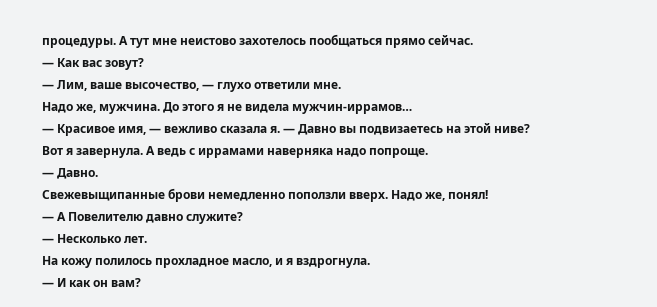процедуры. А тут мне неистово захотелось пообщаться прямо сейчас.
— Как вас зовут?
— Лим, ваше высочество, — глухо ответили мне.
Надо же, мужчина. До этого я не видела мужчин-иррамов…
— Красивое имя, — вежливо сказала я. — Давно вы подвизаетесь на этой ниве?
Вот я завернула. А ведь с иррамами наверняка надо попроще.
— Давно.
Свежевыщипанные брови немедленно поползли вверх. Надо же, понял!
— А Повелителю давно служите?
— Несколько лет.
На кожу полилось прохладное масло, и я вздрогнула.
— И как он вам?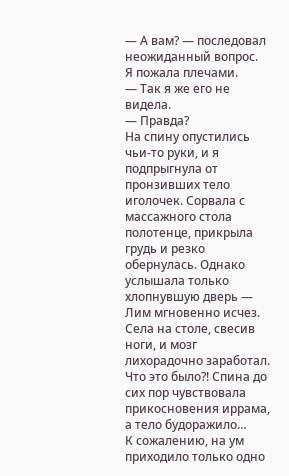— А вам? — последовал неожиданный вопрос.
Я пожала плечами.
— Так я же его не видела.
— Правда?
На спину опустились чьи-то руки, и я подпрыгнула от пронзивших тело иголочек. Сорвала с массажного стола полотенце, прикрыла грудь и резко обернулась. Однако услышала только хлопнувшую дверь — Лим мгновенно исчез. Села на столе, свесив ноги, и мозг лихорадочно заработал. Что это было?! Спина до сих пор чувствовала прикосновения иррама, а тело будоражило…
К сожалению, на ум приходило только одно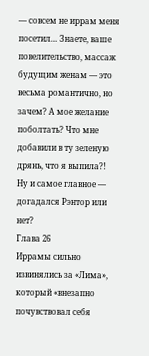— совсем не иррам меня посетил… Знаете, ваше повелительство, массаж будущим женам — это весьма романтично, но зачем? А мое желание поболтать? Что мне добавили в ту зеленую дрянь, что я выпила?!
Ну и самое главное — догадался Рэнтор или нет?
Глава 26
Иррамы сильно извинялись за «Лима», который «внезапно почувствовал себя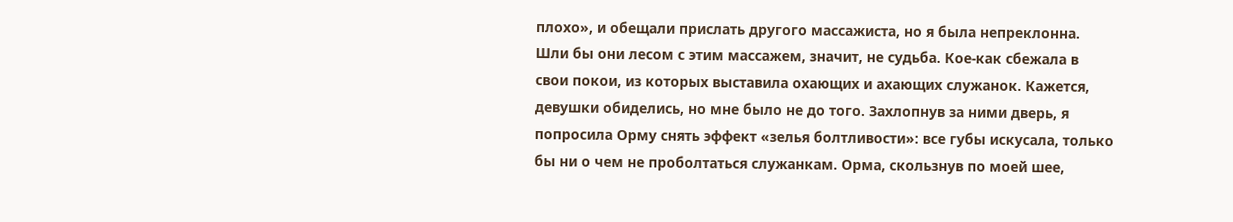плохо», и обещали прислать другого массажиста, но я была непреклонна. Шли бы они лесом с этим массажем, значит, не судьба. Кое-как сбежала в свои покои, из которых выставила охающих и ахающих служанок. Кажется, девушки обиделись, но мне было не до того. Захлопнув за ними дверь, я попросила Орму снять эффект «зелья болтливости»: все губы искусала, только бы ни о чем не проболтаться служанкам. Орма, скользнув по моей шее,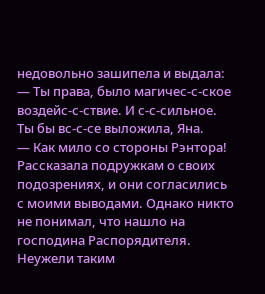недовольно зашипела и выдала:
— Ты права, было магичес-с-ское воздейс-с-ствие. И с-с-сильное. Ты бы вс-с-се выложила, Яна.
— Как мило со стороны Рэнтора!
Рассказала подружкам о своих подозрениях, и они согласились с моими выводами. Однако никто не понимал, что нашло на господина Распорядителя. Неужели таким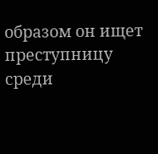образом он ищет преступницу среди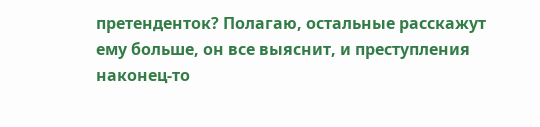претенденток? Полагаю, остальные расскажут ему больше, он все выяснит, и преступления наконец-то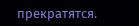прекратятся.